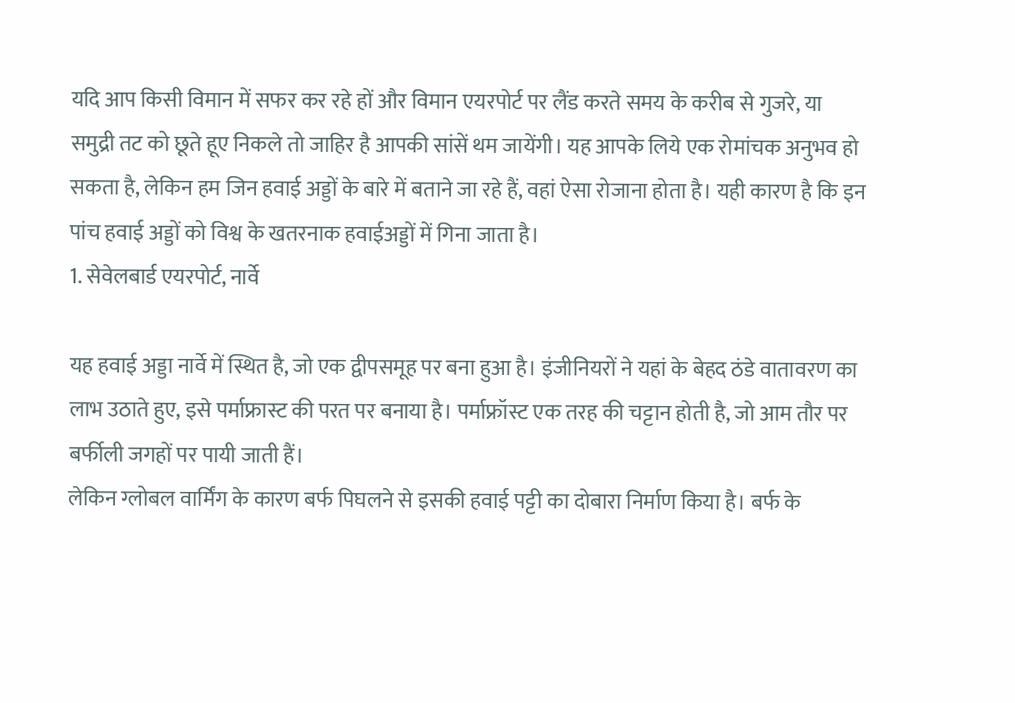यदि आप किसी विमान में सफर कर रहे हों और विमान एयरपोर्ट पर लैंड करते समय के करीब से गुजरे, या समुद्री तट को छूते हूए निकले तो जाहिर है आपकी सांसें थम जायेंगी। यह आपके लिये एक रोमांचक अनुभव हो सकता है, लेकिन हम जिन हवाई अड्डों के बारे में बताने जा रहे हैं, वहां ऐसा रोजाना होता है। यही कारण है कि इन पांच हवाई अड्डों को विश्व के खतरनाक हवाईअड्डों में गिना जाता है।
1. सेवेलबार्ड एयरपोर्ट, नार्वे

यह हवाई अड्डा नार्वे में स्थित है, जो एक द्वीपसमूह पर बना हुआ है। इंजीनियरों ने यहां के बेहद ठंडे वातावरण का लाभ उठाते हुए, इसे पर्माफ्रास्ट की परत पर बनाया है। पर्माफ्रॉस्ट एक तरह की चट्टान होती है, जो आम तौर पर बर्फीली जगहों पर पायी जाती हैं।
लेकिन ग्लोबल वार्मिंग के कारण बर्फ पिघलने से इसकी हवाई पट्टी का दोबारा निर्माण किया है। बर्फ के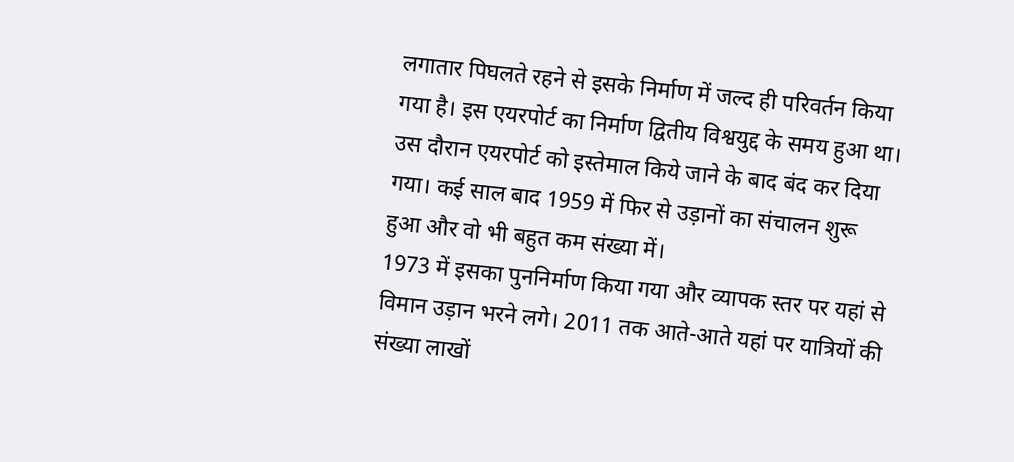लगातार पिघलते रहने से इसके निर्माण में जल्द ही परिवर्तन किया गया है। इस एयरपोर्ट का निर्माण द्वितीय विश्वयुद्द के समय हुआ था। उस दौरान एयरपोर्ट को इस्तेमाल किये जाने के बाद बंद कर दिया गया। कई साल बाद 1959 में फिर से उड़ानों का संचालन शुरू हुआ और वो भी बहुत कम संख्या में।
1973 में इसका पुननिर्माण किया गया और व्यापक स्तर पर यहां से विमान उड़ान भरने लगे। 2011 तक आते-आते यहां पर यात्रियों की संख्या लाखों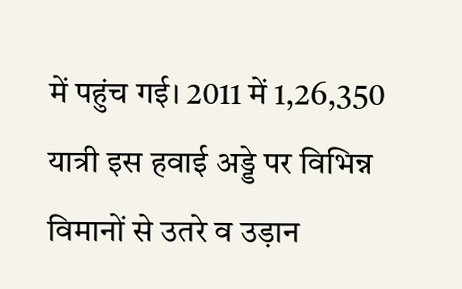में पहुंच गई। 2011 में 1,26,350 यात्री इस हवाई अड्डे पर विभिन्न विमानों से उतरे व उड़ान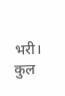भरी। कुल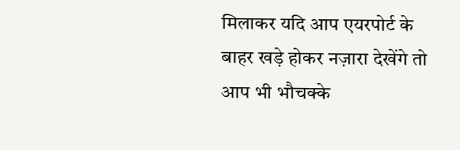मिलाकर यदि आप एयरपोर्ट के बाहर खड़े होकर नज़ारा देखेंगे तो आप भी भौचक्के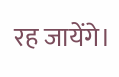रह जायेंगे।